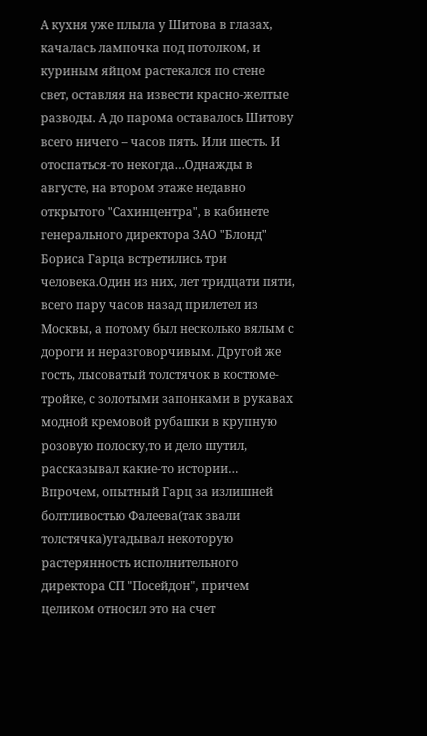А кухня уже плыла у Шитова в глазах, качалась лампочка под потолком, и куриным яйцом растекался по стене свет, оставляя на извести красно-желтые разводы. А до парома оставалось Шитову всего ничего – часов пять. Или шесть. И отоспаться-то некогда…Однажды в августе, на втором этаже недавно открытого "Сахинцентра", в кабинете генерального директора ЗАО "Блонд" Бориса Гарца встретились три человека.Один из них, лет тридцати пяти, всего пару часов назад прилетел из Москвы, а потому был несколько вялым с дороги и неразговорчивым. Другой же гость, лысоватый толстячок в костюме-тройке, с золотыми запонками в рукавах модной кремовой рубашки в крупную розовую полоску,то и дело шутил, рассказывал какие-то истории… Впрочем, опытный Гарц за излишней болтливостью Фалеева(так звали толстячка)угадывал некоторую растерянность исполнительного директора СП "Посейдон", причем целиком относил это на счет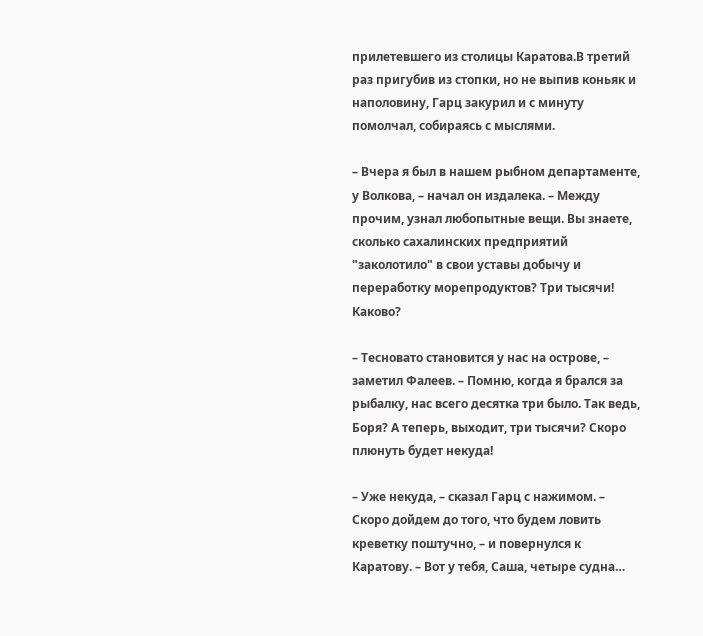прилетевшего из столицы Каратова.В третий раз пригубив из стопки, но не выпив коньяк и наполовину, Гарц закурил и с минуту помолчал, собираясь с мыслями.

– Вчера я был в нашем рыбном департаменте, у Волкова, – начал он издалека. – Между прочим, узнал любопытные вещи. Вы знаете, сколько сахалинских предприятий "заколотило" в свои уставы добычу и переработку морепродуктов? Три тысячи! Каково?

– Тесновато становится у нас на острове, – заметил Фалеев. – Помню, когда я брался за рыбалку, нас всего десятка три было. Так ведь, Боря? А теперь, выходит, три тысячи? Скоро плюнуть будет некуда!

– Уже некуда, – сказал Гарц с нажимом. – Скоро дойдем до того, что будем ловить креветку поштучно, – и повернулся к Каратову. – Вот у тебя, Саша, четыре судна…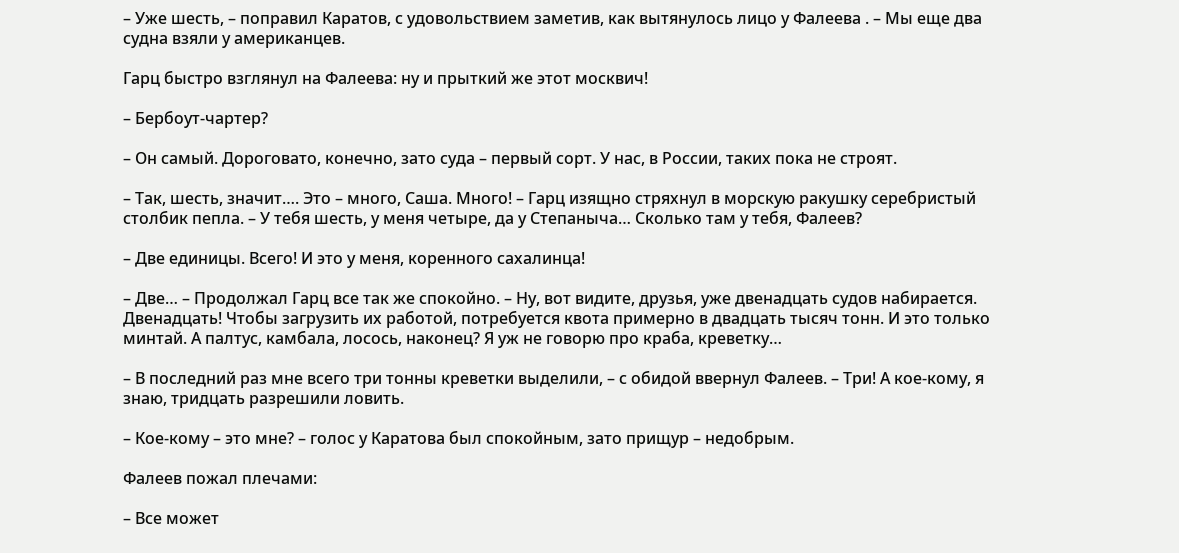– Уже шесть, – поправил Каратов, с удовольствием заметив, как вытянулось лицо у Фалеева . – Мы еще два судна взяли у американцев.

Гарц быстро взглянул на Фалеева: ну и прыткий же этот москвич!

– Бербоут-чартер?

– Он самый. Дороговато, конечно, зато суда – первый сорт. У нас, в России, таких пока не строят.

– Так, шесть, значит…. Это – много, Саша. Много! – Гарц изящно стряхнул в морскую ракушку серебристый столбик пепла. – У тебя шесть, у меня четыре, да у Степаныча… Сколько там у тебя, Фалеев?

– Две единицы. Всего! И это у меня, коренного сахалинца!

– Две… – Продолжал Гарц все так же спокойно. – Ну, вот видите, друзья, уже двенадцать судов набирается. Двенадцать! Чтобы загрузить их работой, потребуется квота примерно в двадцать тысяч тонн. И это только минтай. А палтус, камбала, лосось, наконец? Я уж не говорю про краба, креветку…

– В последний раз мне всего три тонны креветки выделили, – с обидой ввернул Фалеев. – Три! А кое-кому, я знаю, тридцать разрешили ловить.

– Кое-кому – это мне? – голос у Каратова был спокойным, зато прищур – недобрым.

Фалеев пожал плечами:

– Все может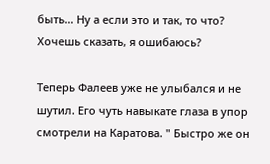быть… Ну а если это и так, то что? Хочешь сказать, я ошибаюсь?

Теперь Фалеев уже не улыбался и не шутил. Его чуть навыкате глаза в упор смотрели на Каратова. " Быстро же он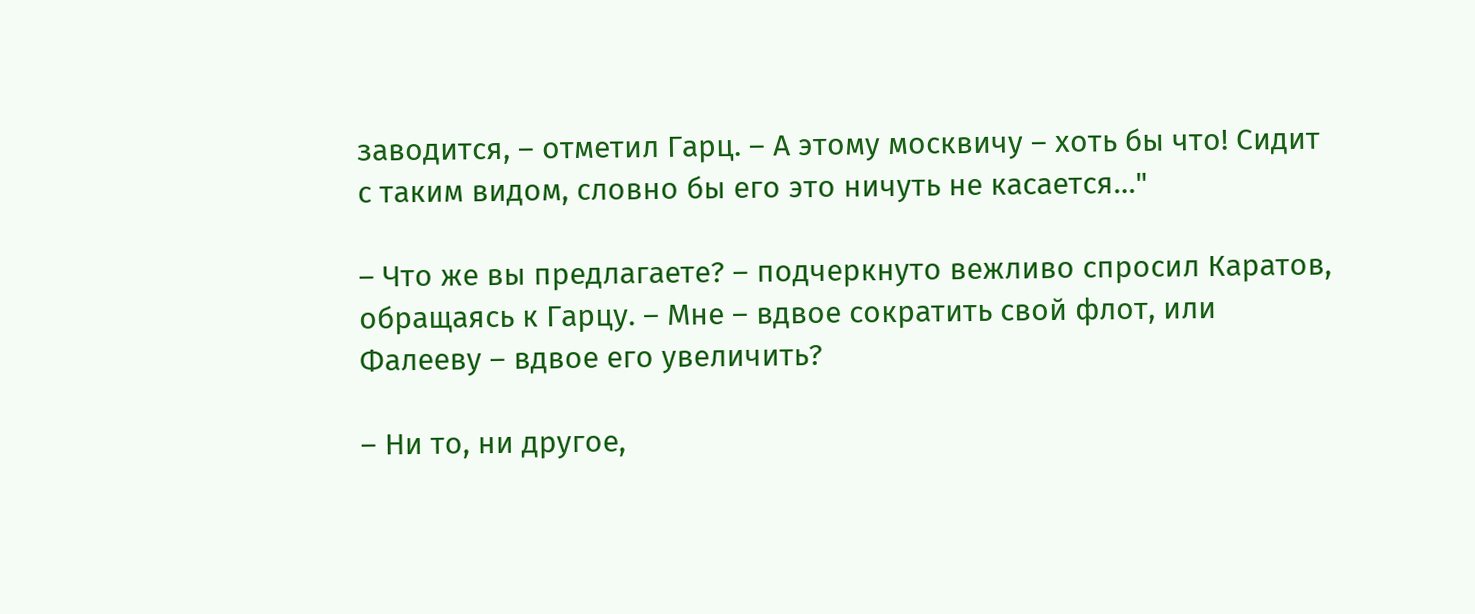заводится, – отметил Гарц. – А этому москвичу – хоть бы что! Сидит с таким видом, словно бы его это ничуть не касается…"

– Что же вы предлагаете? – подчеркнуто вежливо спросил Каратов, обращаясь к Гарцу. – Мне – вдвое сократить свой флот, или Фалееву – вдвое его увеличить?

– Ни то, ни другое,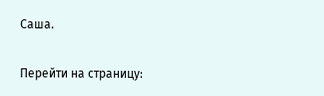Саша.

Перейти на страницу: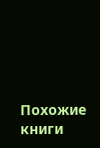Похожие книги